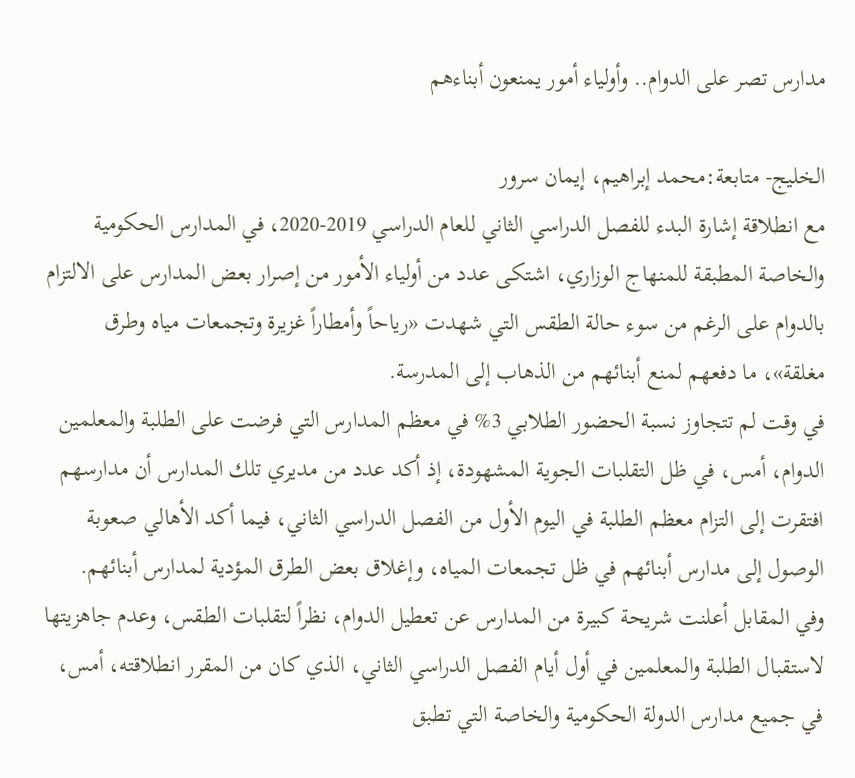مدارس تصر على الدوام.. وأولياء أمور يمنعون أبناءهم

الخليج- متابعة:محمد إبراهيم، إيمان سرور
مع انطلاقة إشارة البدء للفصل الدراسي الثاني للعام الدراسي 2019-2020، في المدارس الحكومية والخاصة المطبقة للمنهاج الوزاري، اشتكى عدد من أولياء الأمور من إصرار بعض المدارس على الالتزام بالدوام على الرغم من سوء حالة الطقس التي شهدت «رياحاً وأمطاراً غزيرة وتجمعات مياه وطرق مغلقة»، ما دفعهم لمنع أبنائهم من الذهاب إلى المدرسة.
في وقت لم تتجاوز نسبة الحضور الطلابي 3% في معظم المدارس التي فرضت على الطلبة والمعلمين الدوام، أمس، في ظل التقلبات الجوية المشهودة، إذ أكد عدد من مديري تلك المدارس أن مدارسهم افتقرت إلى التزام معظم الطلبة في اليوم الأول من الفصل الدراسي الثاني، فيما أكد الأهالي صعوبة الوصول إلى مدارس أبنائهم في ظل تجمعات المياه، وإغلاق بعض الطرق المؤدية لمدارس أبنائهم.
وفي المقابل أعلنت شريحة كبيرة من المدارس عن تعطيل الدوام، نظراً لتقلبات الطقس، وعدم جاهزيتها لاستقبال الطلبة والمعلمين في أول أيام الفصل الدراسي الثاني، الذي كان من المقرر انطلاقته، أمس، في جميع مدارس الدولة الحكومية والخاصة التي تطبق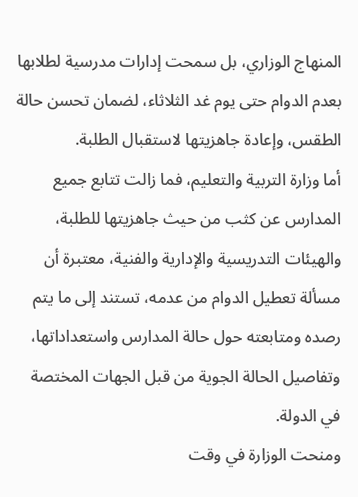المنهاج الوزاري، بل سمحت إدارات مدرسية لطلابها بعدم الدوام حتى يوم غد الثلاثاء، لضمان تحسن حالة الطقس، وإعادة جاهزيتها لاستقبال الطلبة.
أما وزارة التربية والتعليم، فما زالت تتابع جميع المدارس عن كثب من حيث جاهزيتها للطلبة، والهيئات التدريسية والإدارية والفنية، معتبرة أن مسألة تعطيل الدوام من عدمه، تستند إلى ما يتم رصده ومتابعته حول حالة المدارس واستعداداتها، وتفاصيل الحالة الجوية من قبل الجهات المختصة في الدولة.
ومنحت الوزارة في وقت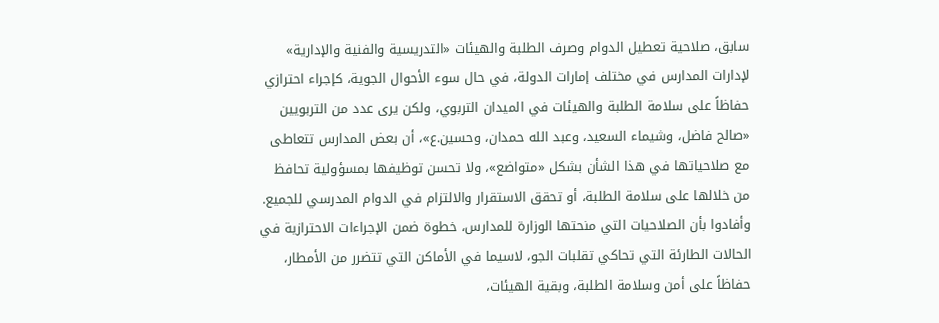سابق، صلاحية تعطيل الدوام وصرف الطلبة والهيئات «التدريسية والفنية والإدارية» لإدارات المدارس في مختلف إمارات الدولة، في حال سوء الأحوال الجوية، كإجراء احترازي حفاظاً على سلامة الطلبة والهيئات في الميدان التربوي، ولكن يرى عدد من التربويين «صالح فاضل، وشيماء السعيد، وعبد الله حمدان، وحسين.ع»، أن بعض المدارس تتعاطى مع صلاحياتها في هذا الشأن بشكل «متواضع»، ولا تحسن توظيفها بمسؤولية تحافظ من خلالها على سلامة الطلبة، أو تحقق الاستقرار والالتزام في الدوام المدرسي للجميع.
وأفادوا بأن الصلاحيات التي منحتها الوزارة للمدارس، خطوة ضمن الإجراءات الاحترازية في الحالات الطارئة التي تحاكي تقلبات الجو، لاسيما في الأماكن التي تتضرر من الأمطار، حفاظاً على أمن وسلامة الطلبة، وبقية الهيئات،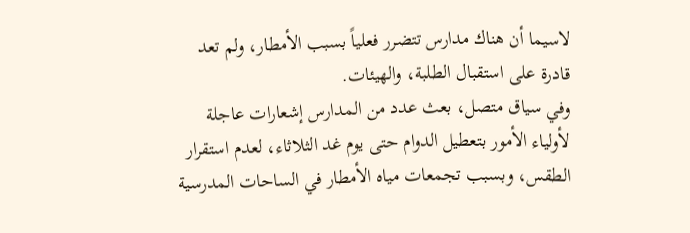لاسيما أن هناك مدارس تتضرر فعلياً بسبب الأمطار، ولم تعد قادرة على استقبال الطلبة، والهيئات.
وفي سياق متصل، بعث عدد من المدارس إشعارات عاجلة لأولياء الأمور بتعطيل الدوام حتى يوم غد الثلاثاء، لعدم استقرار الطقس، وبسبب تجمعات مياه الأمطار في الساحات المدرسية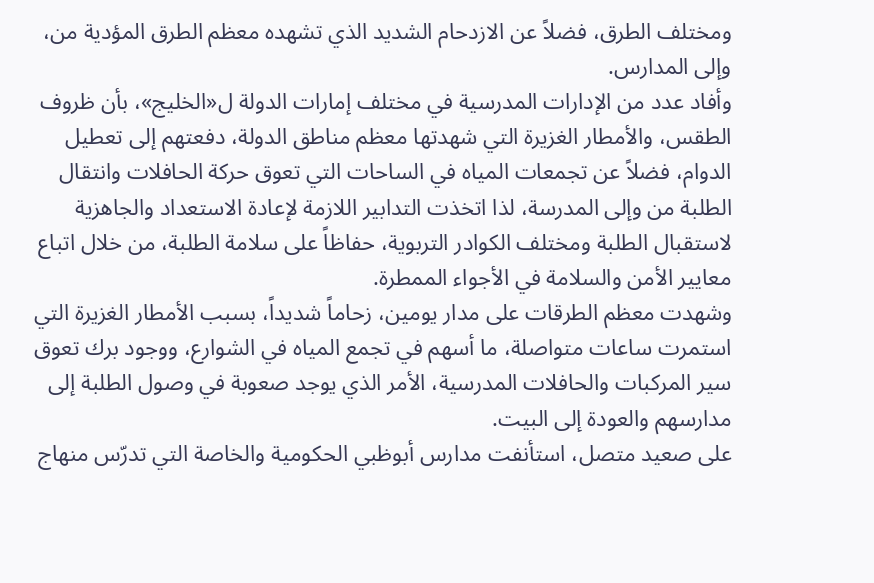ومختلف الطرق، فضلاً عن الازدحام الشديد الذي تشهده معظم الطرق المؤدية من، وإلى المدارس.
وأفاد عدد من الإدارات المدرسية في مختلف إمارات الدولة ل«الخليج»، بأن ظروف الطقس، والأمطار الغزيرة التي شهدتها معظم مناطق الدولة، دفعتهم إلى تعطيل الدوام، فضلاً عن تجمعات المياه في الساحات التي تعوق حركة الحافلات وانتقال الطلبة من وإلى المدرسة، لذا اتخذت التدابير اللازمة لإعادة الاستعداد والجاهزية لاستقبال الطلبة ومختلف الكوادر التربوية، حفاظاً على سلامة الطلبة، من خلال اتباع معايير الأمن والسلامة في الأجواء الممطرة.
وشهدت معظم الطرقات على مدار يومين، زحاماً شديداً، بسبب الأمطار الغزيرة التي استمرت ساعات متواصلة، ما أسهم في تجمع المياه في الشوارع، ووجود برك تعوق سير المركبات والحافلات المدرسية، الأمر الذي يوجد صعوبة في وصول الطلبة إلى مدارسهم والعودة إلى البيت.
على صعيد متصل، استأنفت مدارس أبوظبي الحكومية والخاصة التي تدرّس منهاج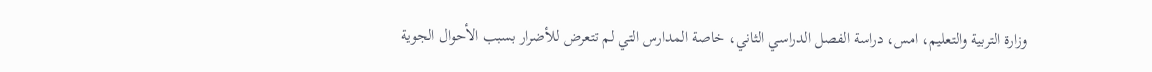وزارة التربية والتعليم، امس، دراسة الفصل الدراسي الثاني، خاصة المدارس التي لم تتعرض للأضرار بسبب الأحوال الجوية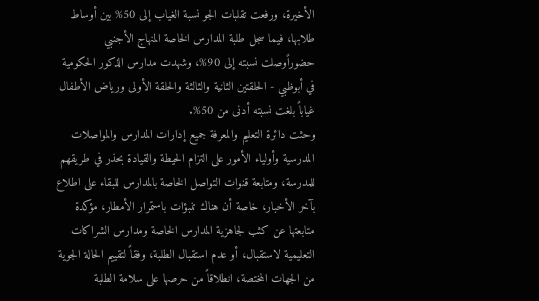الأخيرة، ورفعت تقلبات الجو نسبة الغياب إلى 50% بين أوساط طلابها، فيما سجل طلبة المدارس الخاصة المنهاج الأجنبي حضوراًوصلت نسبته إلى 90%، وشهدت مدارس الذكور الحكومية في أبوظبي - الحلقتين الثانية والثالثة والحلقة الأولى ورياض الأطفال غياباً بلغت نسبته أدنى من 50%.
وحثت دائرة التعليم والمعرفة جميع إدارات المدارس والمواصلات المدرسية وأولياء الأمور على التزام الحيطة والقيادة بحذر في طريقهم للمدرسة، ومتابعة قنوات التواصل الخاصة بالمدارس للبقاء على اطلاع بآخر الأخبار، خاصة أن هناك تنبؤات باستمرار الأمطار، مؤكدة متابعتها عن كثب لجاهزية المدارس الخاصة ومدارس الشراكات التعليمية لاستقبال، أو عدم استقبال الطلبة، وفقاً لتقييم الحالة الجوية من الجهات المختصة، انطلاقاً من حرصها على سلامة الطلبة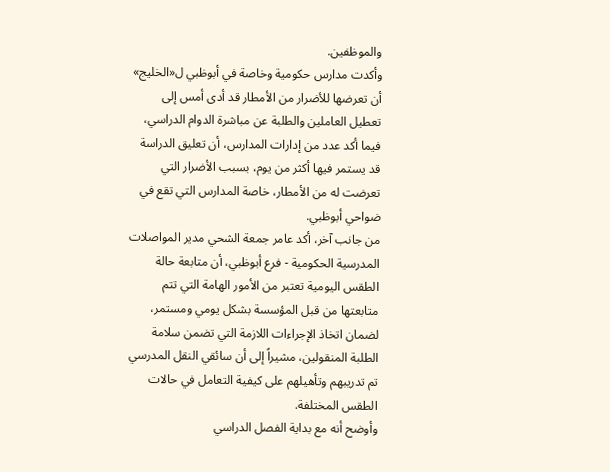والموظفين.
وأكدت مدارس حكومية وخاصة في أبوظبي ل«الخليج» أن تعرضها للأضرار من الأمطار قد أدى أمس إلى تعطيل العاملين والطلبة عن مباشرة الدوام الدراسي، فيما أكد عدد من إدارات المدارس، أن تعليق الدراسة قد يستمر فيها أكثر من يوم، بسبب الأضرار التي تعرضت له من الأمطار، خاصة المدارس التي تقع في ضواحي أبوظبي.
من جانب آخر، أكد عامر جمعة الشحي مدير المواصلات المدرسية الحكومية - فرع أبوظبي، أن متابعة حالة الطقس اليومية تعتبر من الأمور الهامة التي تتم متابعتها من قبل المؤسسة بشكل يومي ومستمر، لضمان اتخاذ الإجراءات اللازمة التي تضمن سلامة الطلبة المنقولين، مشيراً إلى أن سائقي النقل المدرسي تم تدريبهم وتأهيلهم على كيفية التعامل في حالات الطقس المختلفة.
وأوضح أنه مع بداية الفصل الدراسي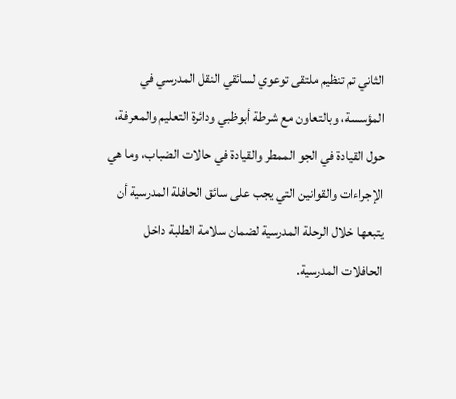الثاني تم تنظيم ملتقى توعوي لسائقي النقل المدرسي في المؤسسة، وبالتعاون مع شرطة أبوظبي ودائرة التعليم والمعرفة، حول القيادة في الجو الممطر والقيادة في حالات الضباب، وما هي الإجراءات والقوانين التي يجب على سائق الحافلة المدرسية أن يتبعها خلال الرحلة المدرسية لضمان سلامة الطلبة داخل الحافلات المدرسية.